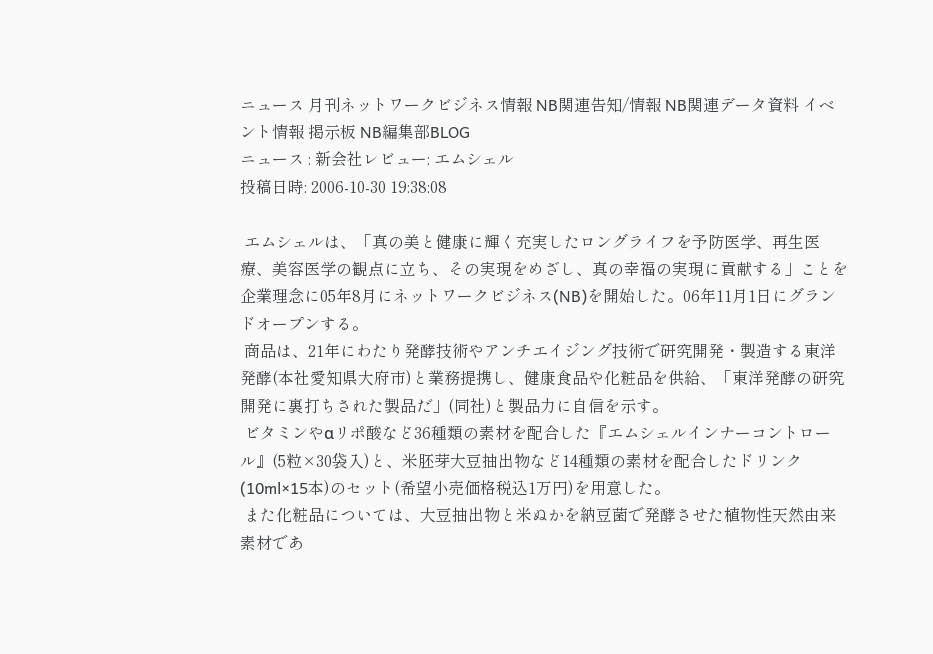ニュース 月刊ネットワークビジネス情報 NB関連告知/情報 NB関連データ資料 イベント情報 掲示板 NB編集部BLOG
ニュース : 新会社レビュー: エムシェル
投稿日時: 2006-10-30 19:38:08

 エムシェルは、「真の美と健康に輝く充実したロングライフを予防医学、再生医療、美容医学の観点に立ち、その実現をめざし、真の幸福の実現に貢献する」ことを企業理念に05年8月にネットワークビジネス(NB)を開始した。06年11月1日にグランドオープンする。
 商品は、21年にわたり発酵技術やアンチエイジング技術で研究開発・製造する東洋発酵(本社愛知県大府市)と業務提携し、健康食品や化粧品を供給、「東洋発酵の研究開発に裏打ちされた製品だ」(同社)と製品力に自信を示す。
 ビタミンやαリポ酸など36種類の素材を配合した『エムシェルインナーコントロール』(5粒×30袋入)と、米胚芽大豆抽出物など14種類の素材を配合したドリンク(10ml×15本)のセット(希望小売価格税込1万円)を用意した。
 また化粧品については、大豆抽出物と米ぬかを納豆菌で発酵させた植物性天然由来素材であ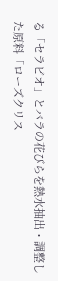る「セラビオ」とバラの花びらを熱水抽出・調整した原料「ローズクリス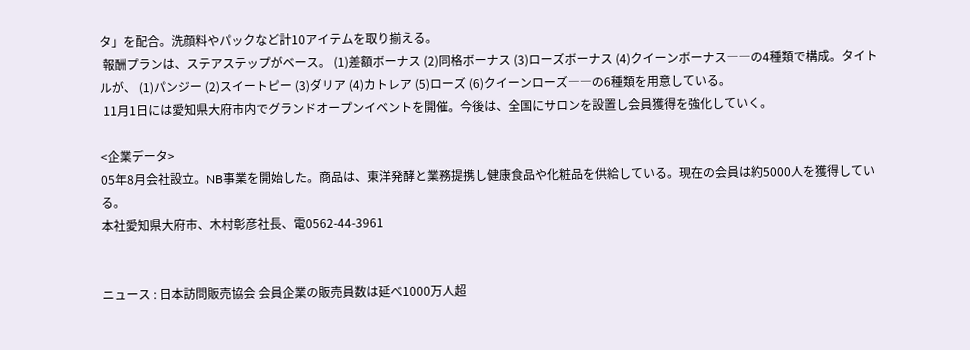タ」を配合。洗顔料やパックなど計10アイテムを取り揃える。
 報酬プランは、ステアステップがベース。 (1)差額ボーナス (2)同格ボーナス (3)ローズボーナス (4)クイーンボーナス――の4種類で構成。タイトルが、 (1)パンジー (2)スイートピー (3)ダリア (4)カトレア (5)ローズ (6)クイーンローズ――の6種類を用意している。
 11月1日には愛知県大府市内でグランドオープンイベントを開催。今後は、全国にサロンを設置し会員獲得を強化していく。

<企業データ>
05年8月会社設立。NB事業を開始した。商品は、東洋発酵と業務提携し健康食品や化粧品を供給している。現在の会員は約5000人を獲得している。
本社愛知県大府市、木村彰彦社長、電0562-44-3961


ニュース : 日本訪問販売協会 会員企業の販売員数は延べ1000万人超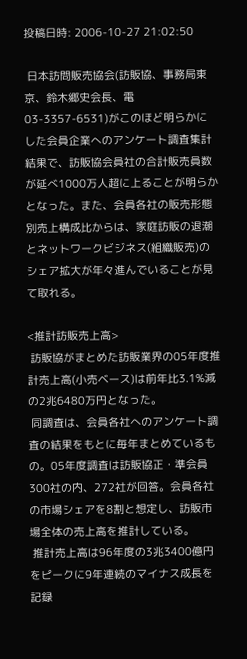投稿日時: 2006-10-27 21:02:50

 日本訪問販売協会(訪販協、事務局東京、鈴木郷史会長、電03-3357-6531)がこのほど明らかにした会員企業へのアンケート調査集計結果で、訪販協会員社の合計販売員数が延べ1000万人超に上ることが明らかとなった。また、会員各社の販売形態別売上構成比からは、家庭訪販の退潮とネットワークビジネス(組織販売)のシェア拡大が年々進んでいることが見て取れる。

<推計訪販売上高>
 訪販協がまとめた訪販業界の05年度推計売上高(小売ベース)は前年比3.1%減の2兆6480万円となった。
 同調査は、会員各社へのアンケート調査の結果をもとに毎年まとめているもの。05年度調査は訪販協正・準会員300社の内、272社が回答。会員各社の市場シェアを8割と想定し、訪販市場全体の売上高を推計している。
 推計売上高は96年度の3兆3400億円をピークに9年連続のマイナス成長を記録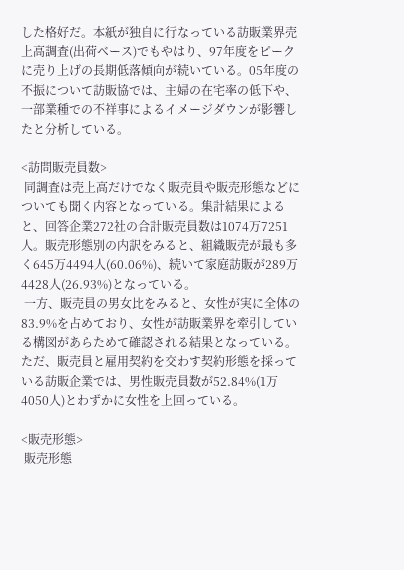した格好だ。本紙が独自に行なっている訪販業界売上高調査(出荷ベース)でもやはり、97年度をピークに売り上げの長期低落傾向が続いている。05年度の不振について訪販協では、主婦の在宅率の低下や、一部業種での不祥事によるイメージダウンが影響したと分析している。

<訪問販売員数>
 同調査は売上高だけでなく販売員や販売形態などについても聞く内容となっている。集計結果によると、回答企業272社の合計販売員数は1074万7251人。販売形態別の内訳をみると、組織販売が最も多く645万4494人(60.06%)、続いて家庭訪販が289万4428人(26.93%)となっている。
 一方、販売員の男女比をみると、女性が実に全体の83.9%を占めており、女性が訪販業界を牽引している構図があらためて確認される結果となっている。ただ、販売員と雇用契約を交わす契約形態を採っている訪販企業では、男性販売員数が52.84%(1万4050人)とわずかに女性を上回っている。

<販売形態>
 販売形態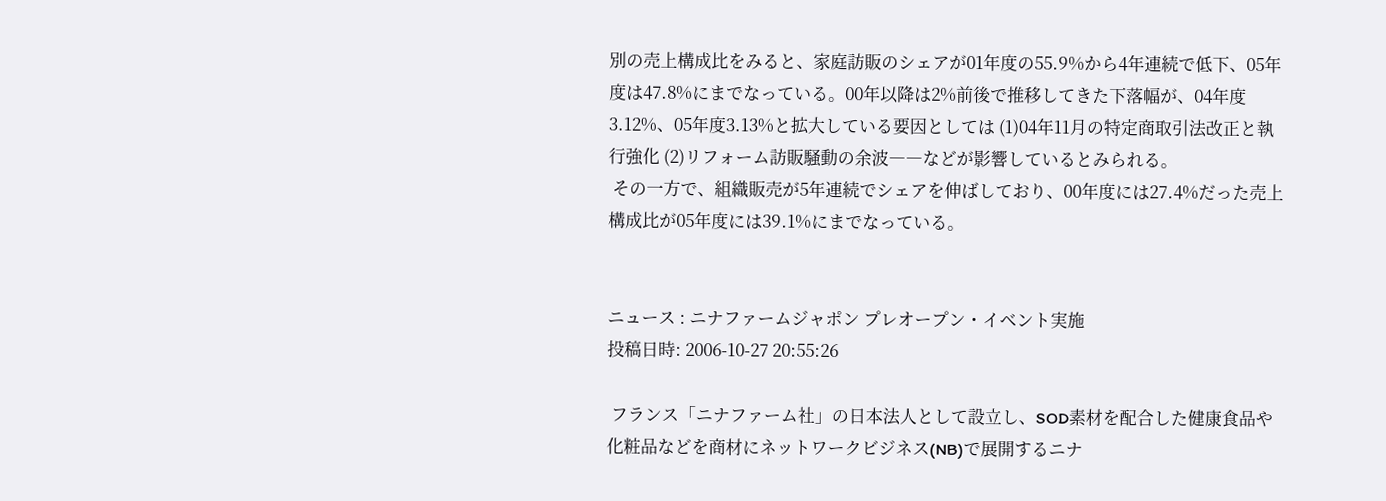別の売上構成比をみると、家庭訪販のシェアが01年度の55.9%から4年連続で低下、05年度は47.8%にまでなっている。00年以降は2%前後で推移してきた下落幅が、04年度3.12%、05年度3.13%と拡大している要因としては (1)04年11月の特定商取引法改正と執行強化 (2)リフォーム訪販騒動の余波――などが影響しているとみられる。
 その一方で、組織販売が5年連続でシェアを伸ばしており、00年度には27.4%だった売上構成比が05年度には39.1%にまでなっている。


ニュース : ニナファームジャポン プレオープン・イベント実施
投稿日時: 2006-10-27 20:55:26

 フランス「ニナファーム社」の日本法人として設立し、SOD素材を配合した健康食品や化粧品などを商材にネットワークビジネス(NB)で展開するニナ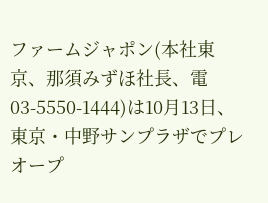ファームジャポン(本社東京、那須みずほ社長、電03-5550-1444)は10月13日、東京・中野サンプラザでプレオープ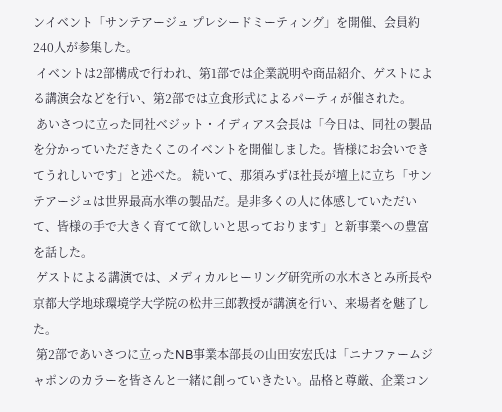ンイベント「サンテアージュ プレシードミーティング」を開催、会員約240人が参集した。
 イベントは2部構成で行われ、第1部では企業説明や商品紹介、ゲストによる講演会などを行い、第2部では立食形式によるパーティが催された。
 あいさつに立った同社ベジット・イディアス会長は「今日は、同社の製品を分かっていただきたくこのイベントを開催しました。皆様にお会いできてうれしいです」と述べた。 続いて、那須みずほ社長が壇上に立ち「サンテアージュは世界最高水準の製品だ。是非多くの人に体感していただいて、皆様の手で大きく育てて欲しいと思っております」と新事業への豊富を話した。
 ゲストによる講演では、メディカルヒーリング研究所の水木さとみ所長や京都大学地球環境学大学院の松井三郎教授が講演を行い、来場者を魅了した。
 第2部であいさつに立ったNB事業本部長の山田安宏氏は「ニナファームジャポンのカラーを皆さんと一緒に創っていきたい。品格と尊厳、企業コン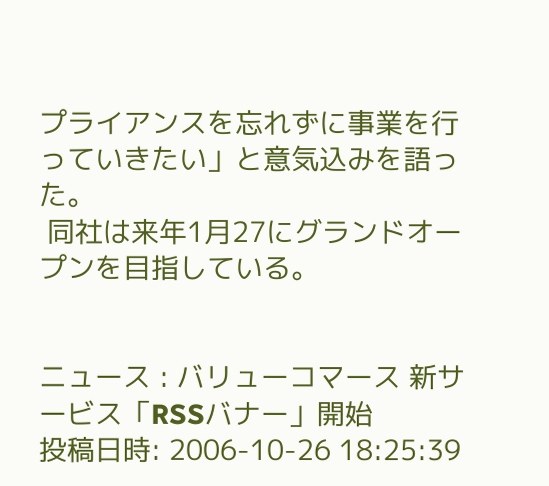プライアンスを忘れずに事業を行っていきたい」と意気込みを語った。
 同社は来年1月27にグランドオープンを目指している。


ニュース : バリューコマース 新サービス「RSSバナー」開始
投稿日時: 2006-10-26 18:25:39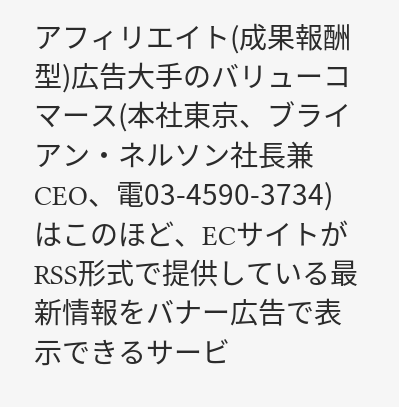アフィリエイト(成果報酬型)広告大手のバリューコマース(本社東京、ブライアン・ネルソン社長兼CEO、電03-4590-3734)はこのほど、ECサイトがRSS形式で提供している最新情報をバナー広告で表示できるサービ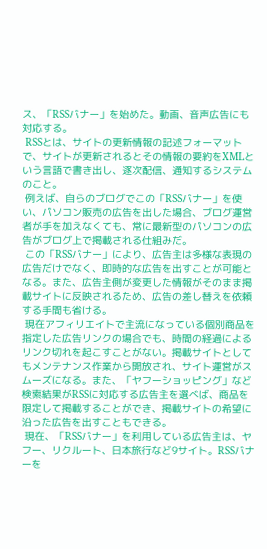ス、「RSSバナー」を始めた。動画、音声広告にも対応する。
 RSSとは、サイトの更新情報の記述フォーマットで、サイトが更新されるとその情報の要約をXMLという言語で書き出し、逐次配信、通知するシステムのこと。
 例えば、自らのブログでこの「RSSバナー」を使い、パソコン販売の広告を出した場合、ブログ運営者が手を加えなくても、常に最新型のパソコンの広告がブログ上で掲載される仕組みだ。
 この「RSSバナー」により、広告主は多様な表現の広告だけでなく、即時的な広告を出すことが可能となる。また、広告主側が変更した情報がそのまま掲載サイトに反映されるため、広告の差し替えを依頼する手間も省ける。
 現在アフィリエイトで主流になっている個別商品を指定した広告リンクの場合でも、時間の経過によるリンク切れを起こすことがない。掲載サイトとしてもメンテナンス作業から開放され、サイト運営がスムーズになる。また、「ヤフーショッピング」など検索結果がRSSに対応する広告主を選べば、商品を限定して掲載することができ、掲載サイトの希望に沿った広告を出すこともできる。
 現在、「RSSバナー」を利用している広告主は、ヤフー、リクルート、日本旅行など9サイト。RSSバナーを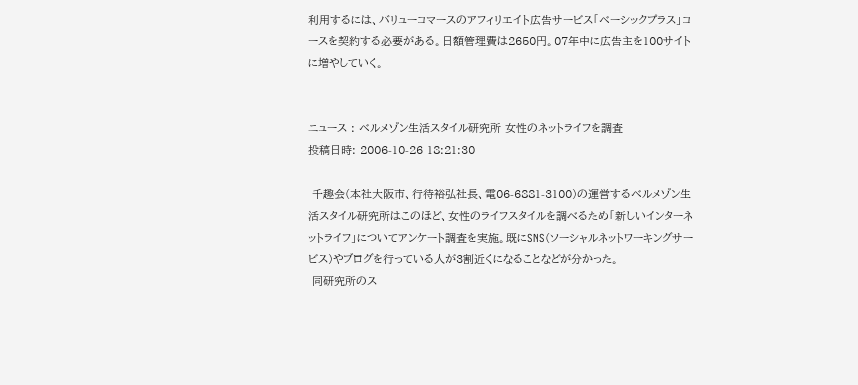利用するには、バリューコマースのアフィリエイト広告サービス「ベーシックプラス」コースを契約する必要がある。日額管理費は2650円。07年中に広告主を100サイトに増やしていく。


ニュース : ベルメゾン生活スタイル研究所 女性のネットライフを調査
投稿日時: 2006-10-26 18:21:30

 千趣会(本社大阪市、行待裕弘社長、電06-6881-3100)の運営するベルメゾン生活スタイル研究所はこのほど、女性のライフスタイルを調べるため「新しいインターネットライフ」についてアンケート調査を実施。既にSNS(ソーシャルネットワーキングサービス)やブログを行っている人が3割近くになることなどが分かった。
 同研究所のス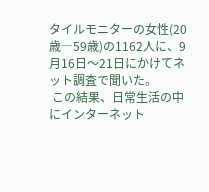タイルモニターの女性(20歳―59歳)の1162人に、9月16日〜21日にかけてネット調査で聞いた。
 この結果、日常生活の中にインターネット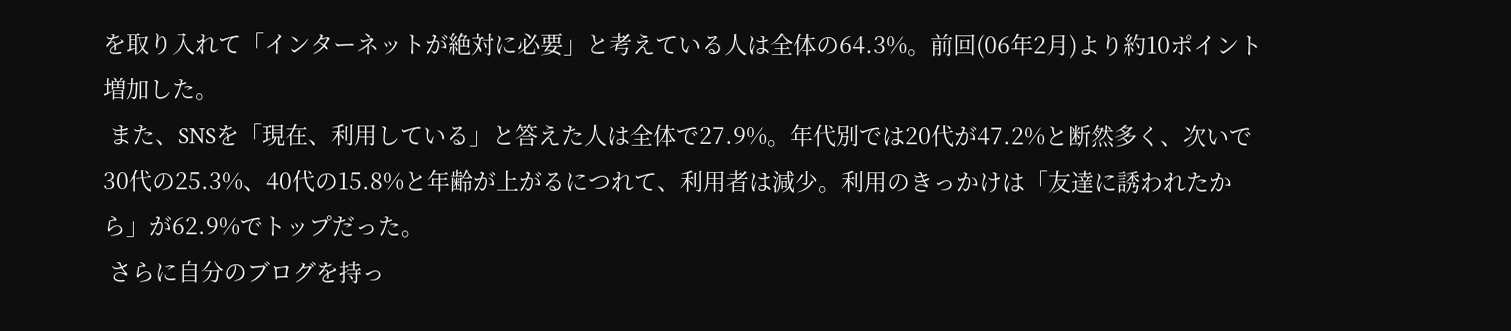を取り入れて「インターネットが絶対に必要」と考えている人は全体の64.3%。前回(06年2月)より約10ポイント増加した。
 また、SNSを「現在、利用している」と答えた人は全体で27.9%。年代別では20代が47.2%と断然多く、次いで30代の25.3%、40代の15.8%と年齢が上がるにつれて、利用者は減少。利用のきっかけは「友達に誘われたから」が62.9%でトップだった。
 さらに自分のブログを持っ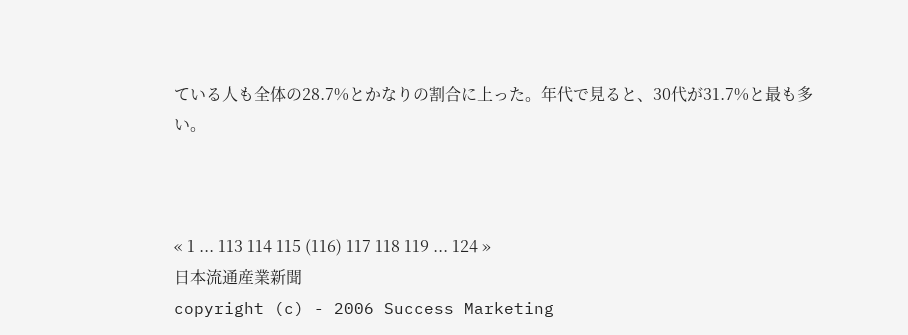ている人も全体の28.7%とかなりの割合に上った。年代で見ると、30代が31.7%と最も多い。



« 1 ... 113 114 115 (116) 117 118 119 ... 124 »
日本流通産業新聞
copyright (c) - 2006 Success Marketing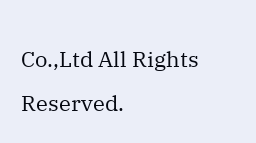Co.,Ltd All Rights Reserved.